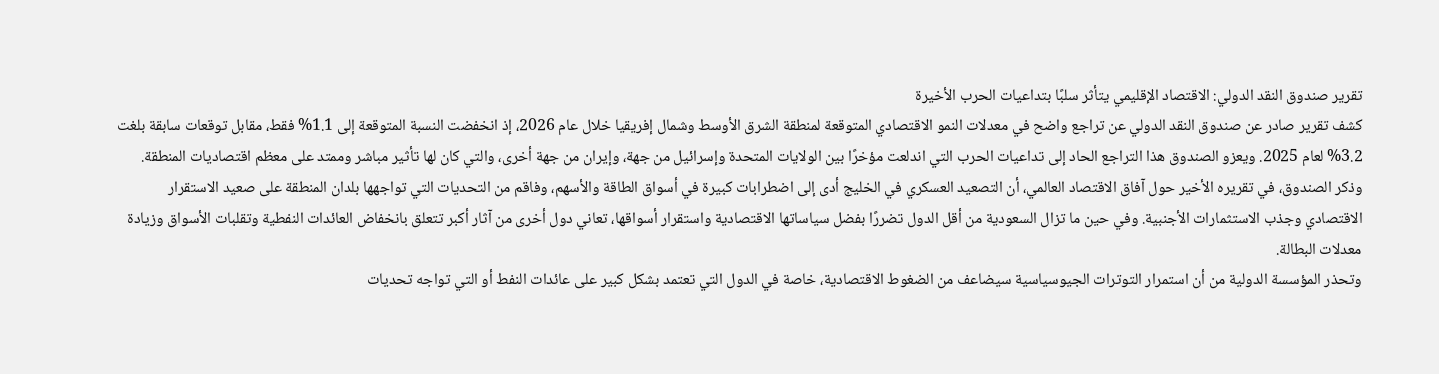تقرير صندوق النقد الدولي: الاقتصاد الإقليمي يتأثر سلبًا بتداعيات الحرب الأخيرة
كشف تقرير صادر عن صندوق النقد الدولي عن تراجع واضح في معدلات النمو الاقتصادي المتوقعة لمنطقة الشرق الأوسط وشمال إفريقيا خلال عام 2026، إذ انخفضت النسبة المتوقعة إلى 1.1% فقط، مقابل توقعات سابقة بلغت 3.2% لعام 2025. ويعزو الصندوق هذا التراجع الحاد إلى تداعيات الحرب التي اندلعت مؤخرًا بين الولايات المتحدة وإسرائيل من جهة، وإيران من جهة أخرى، والتي كان لها تأثير مباشر وممتد على معظم اقتصاديات المنطقة.
وذكر الصندوق، في تقريره الأخير حول آفاق الاقتصاد العالمي، أن التصعيد العسكري في الخليج أدى إلى اضطرابات كبيرة في أسواق الطاقة والأسهم، وفاقم من التحديات التي تواجهها بلدان المنطقة على صعيد الاستقرار الاقتصادي وجذب الاستثمارات الأجنبية. وفي حين ما تزال السعودية من أقل الدول تضررًا بفضل سياساتها الاقتصادية واستقرار أسواقها، تعاني دول أخرى من آثار أكبر تتعلق بانخفاض العائدات النفطية وتقلبات الأسواق وزيادة معدلات البطالة.
وتحذر المؤسسة الدولية من أن استمرار التوترات الجيوسياسية سيضاعف من الضغوط الاقتصادية، خاصة في الدول التي تعتمد بشكل كبير على عائدات النفط أو التي تواجه تحديات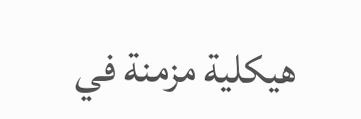هيكلية مزمنة في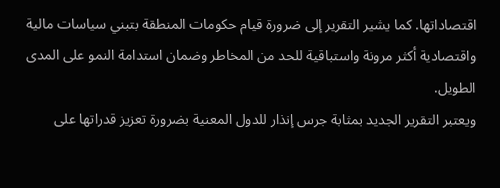اقتصاداتها. كما يشير التقرير إلى ضرورة قيام حكومات المنطقة بتبني سياسات مالية واقتصادية أكثر مرونة واستباقية للحد من المخاطر وضمان استدامة النمو على المدى الطويل.
ويعتبر التقرير الجديد بمثابة جرس إنذار للدول المعنية بضرورة تعزيز قدراتها على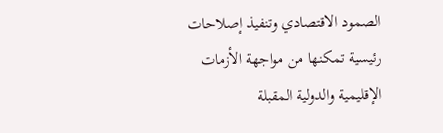الصمود الاقتصادي وتنفيذ إصلاحات رئيسية تمكنها من مواجهة الأزمات الإقليمية والدولية المقبلة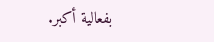بفعالية أكبر.